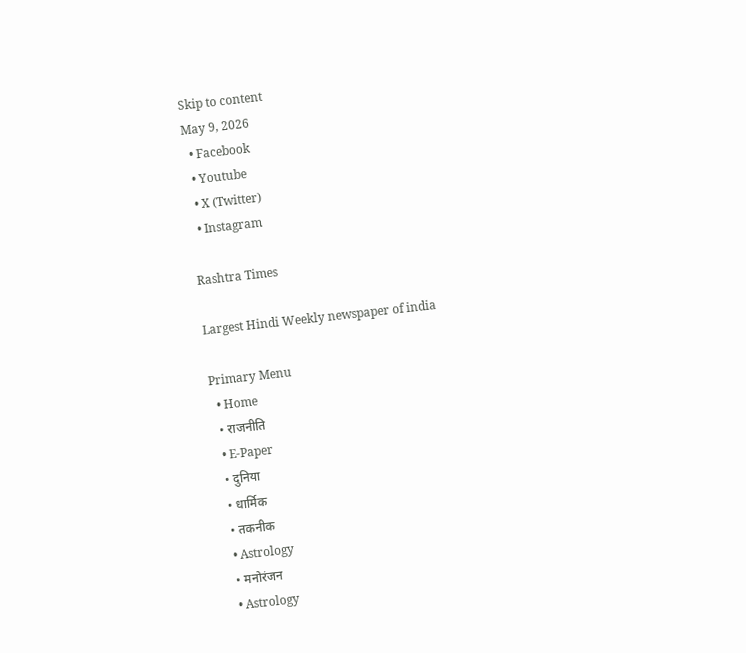Skip to content
May 9, 2026
  • Facebook
  • Youtube
  • X (Twitter)
  • Instagram

Rashtra Times

Largest Hindi Weekly newspaper of india

Primary Menu
  • Home
  • राजनीति
  • E-Paper
  • दुनिया
  • धार्मिक
  • तकनीक
  • Astrology
  • मनोरंजन
  • Astrology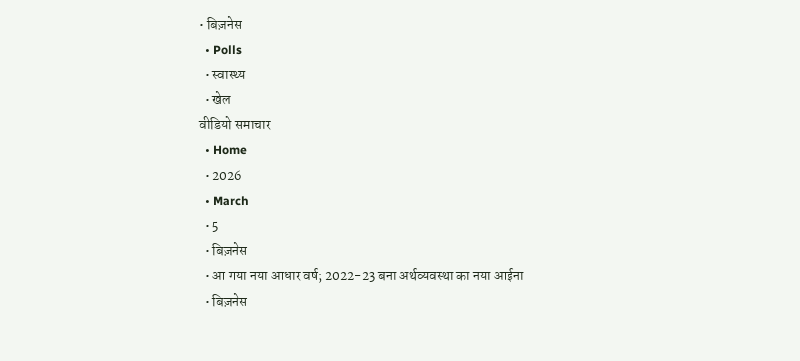• बिज़नेस
  • Polls
  • स्वास्थ्य
  • खेल
वीडियो समाचार
  • Home
  • 2026
  • March
  • 5
  • बिज़नेस
  • आ गया नया आधार वर्ष; 2022-23 बना अर्थव्यवस्था का नया आईना
  • बिज़नेस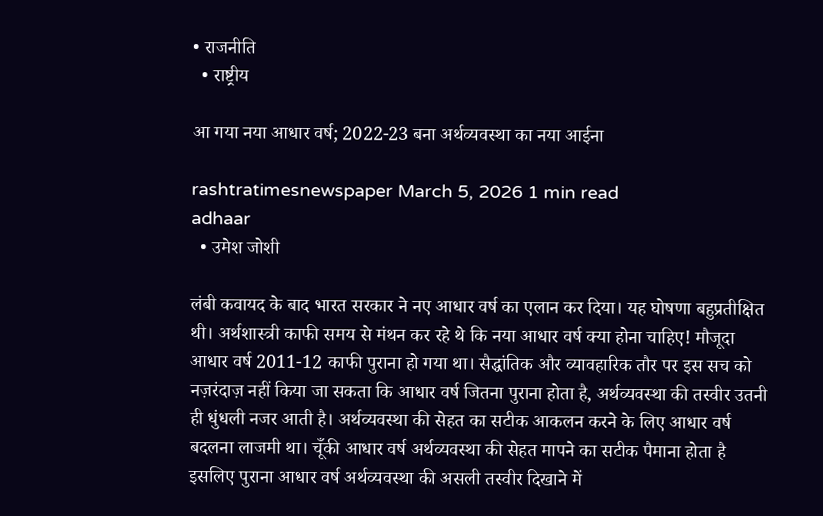• राजनीति
  • राष्ट्रीय

आ गया नया आधार वर्ष; 2022-23 बना अर्थव्यवस्था का नया आईना

rashtratimesnewspaper March 5, 2026 1 min read
adhaar
  • उमेश जोशी

लंबी कवायद के बाद भारत सरकार ने नए आधार वर्ष का एलान कर दिया। यह घोषणा बहुप्रतीक्षित थी। अर्थशास्त्री काफी समय से मंथन कर रहे थे कि नया आधार वर्ष क्या होना चाहिए! मौजूदा आधार वर्ष 2011-12 काफी पुराना हो गया था। सैद्धांतिक और व्यावहारिक तौर पर इस सच को नज़रंदाज़ नहीं किया जा सकता कि आधार वर्ष जितना पुराना होता है, अर्थव्यवस्था की तस्वीर उतनी ही धुंधली नजर आती है। अर्थव्यवस्था की सेहत का सटीक आकलन करने के लिए आधार वर्ष बदलना लाजमी था। चूँकी आधार वर्ष अर्थव्यवस्था की सेहत मापने का सटीक पैमाना होता है इसलिए पुराना आधार वर्ष अर्थव्यवस्था की असली तस्वीर दिखाने में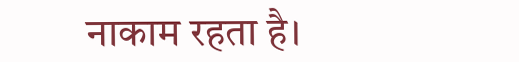नाकाम रहता है।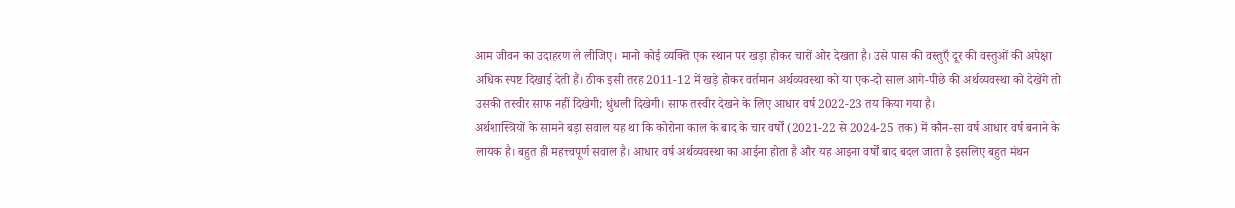आम जीवन का उदाहरण ले लीजिए। मानो कोई व्यक्ति एक स्थान पर खड़ा होकर चारों ओर देखता है। उसे पास की वस्तुएँ दूर की वस्तुओं की अपेक्षा अधिक स्पष्ट दिखाई देती हैं। ठीक इसी तरह 2011-12 में खड़े होकर वर्तमान अर्थव्यवस्था को या एक-दो साल आगे-पीछे की अर्थव्यवस्था को देखेंगे तो उसकी तस्वीर साफ नहीं दिखेगी; धुंधली दिखेगी। साफ तस्वीर देखने के लिए आधार वर्ष 2022-23 तय किया गया है।
अर्थशास्त्रियों के सामने बड़ा सवाल यह था कि कोरोना काल के बाद के चार वर्षों (2021-22 से 2024-25 तक) में कौन-सा वर्ष आधार वर्ष बनाने के लायक है। बहुत ही महत्त्वपूर्ण सवाल है। आधार वर्ष अर्थव्यवस्था का आईना होता है और यह आइना वर्षों बाद बदल जाता है इसलिए बहुत मंथन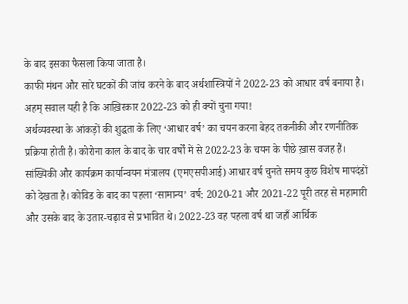के बाद इसका फैसला किया जाता है।
काफी मंथन और सारे घटकों की जांच करने के बाद अर्थशास्त्रियों ने 2022-23 को आधार वर्ष बनाया है। अहम् सवाल यही है कि आख़िरकार 2022-23 को ही क्यों चुना गया!
अर्थव्यवस्था के आंकड़ों की शुद्धता के लिए ‘आधार वर्ष’ का चयन करना बेहद तकनीकी और रणनीतिक प्रक्रिया होती है। कोरोना काल के बाद के चार वर्षों में से 2022-23 के चयन के पीछे ख़ास वजह हैं।
सांख्यिकी और कार्यक्रम कार्यान्वयन मंत्रालय (एमएसपीआई) आधार वर्ष चुनते समय कुछ विशेष मापदंडों को देखता है। कोविड के बाद का पहला ‘सामान्य’ वर्ष: 2020-21 और 2021-22 पूरी तरह से महामारी और उसके बाद के उतार-चढ़ाव से प्रभावित थे। 2022-23 वह पहला वर्ष था जहाँ आर्थिक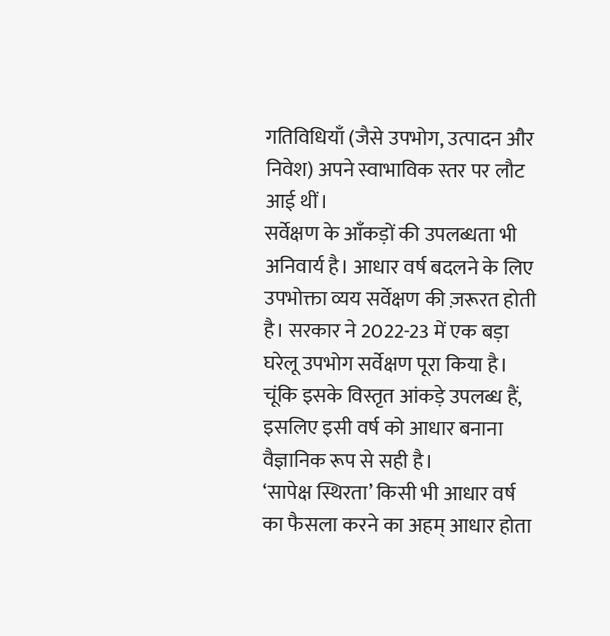गतिविधियाँ (जैसे उपभोग, उत्पादन और निवेश) अपने स्वाभाविक स्तर पर लौट आई थीं।
सर्वेक्षण के आँकड़ों की उपलब्धता भी अनिवार्य है। आधार वर्ष बदलने के लिए उपभोक्ता व्यय सर्वेक्षण की ज़रूरत होती है। सरकार ने 2022-23 में एक बड़ा घरेलू उपभोग सर्वेक्षण पूरा किया है। चूंकि इसके विस्तृत आंकड़े उपलब्ध हैं, इसलिए इसी वर्ष को आधार बनाना वैज्ञानिक रूप से सही है।
‘सापेक्ष स्थिरता’ किसी भी आधार वर्ष का फैसला करने का अहम् आधार होता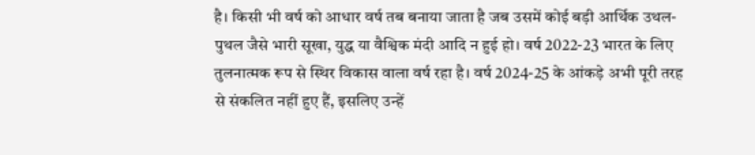है। किसी भी वर्ष को आधार वर्ष तब बनाया जाता है जब उसमें कोई बड़ी आर्थिक उथल-पुथल जैसे भारी सूखा, युद्ध या वैश्विक मंदी आदि न हुई हो। वर्ष 2022-23 भारत के लिए तुलनात्मक रूप से स्थिर विकास वाला वर्ष रहा है। वर्ष 2024-25 के आंकड़े अभी पूरी तरह से संकलित नहीं हुए हैं, इसलिए उन्हें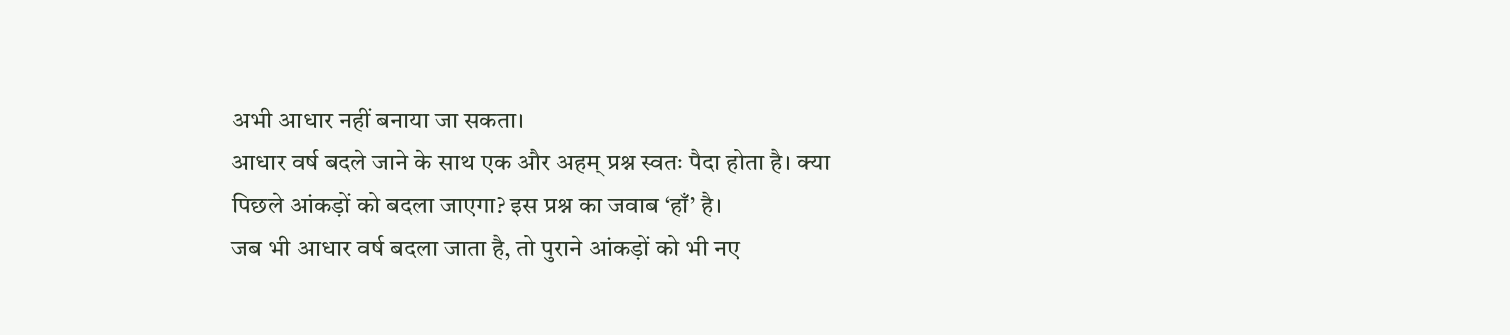अभी आधार नहीं बनाया जा सकता।
आधार वर्ष बदले जाने के साथ एक और अहम् प्रश्न स्वतः पैदा होता है। क्या पिछले आंकड़ों को बदला जाएगा? इस प्रश्न का जवाब ‘हाँ’ है।
जब भी आधार वर्ष बदला जाता है, तो पुराने आंकड़ों को भी नए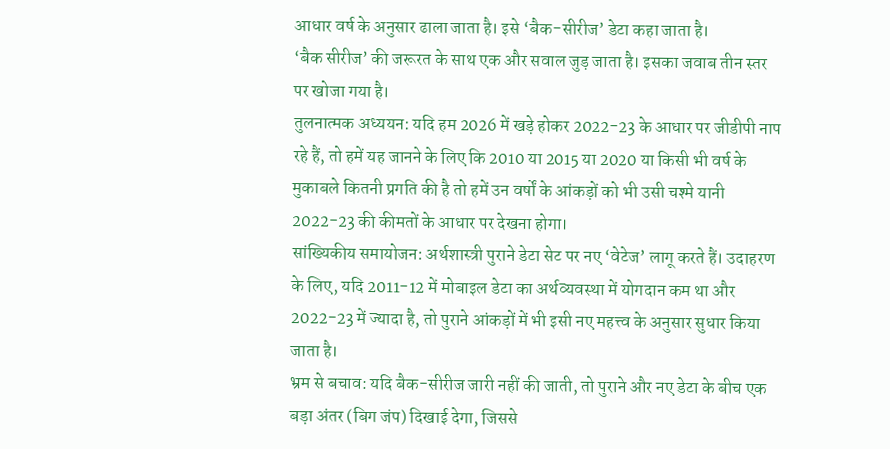आधार वर्ष के अनुसार ढाला जाता है। इसे ‘बैक-सीरीज’ डेटा कहा जाता है।
‘बैक सीरीज’ की जरूरत के साथ एक और सवाल जुड़ जाता है। इसका जवाब तीन स्तर पर खोजा गया है।
तुलनात्मक अध्ययन: यदि हम 2026 में खड़े होकर 2022-23 के आधार पर जीडीपी नाप रहे हैं, तो हमें यह जानने के लिए कि 2010 या 2015 या 2020 या किसी भी वर्ष के मुकाबले कितनी प्रगति की है तो हमें उन वर्षों के आंकड़ों को भी उसी चश्मे यानी 2022-23 की कीमतों के आधार पर देखना होगा।
सांख्यिकीय समायोजन: अर्थशास्त्री पुराने डेटा सेट पर नए ‘वेटेज’ लागू करते हैं। उदाहरण के लिए, यदि 2011-12 में मोबाइल डेटा का अर्थव्यवस्था में योगदान कम था और 2022-23 में ज्यादा है, तो पुराने आंकड़ों में भी इसी नए महत्त्व के अनुसार सुधार किया जाता है।
भ्रम से बचाव: यदि बैक-सीरीज जारी नहीं की जाती, तो पुराने और नए डेटा के बीच एक बड़ा अंतर (बिग जंप) दिखाई देगा, जिससे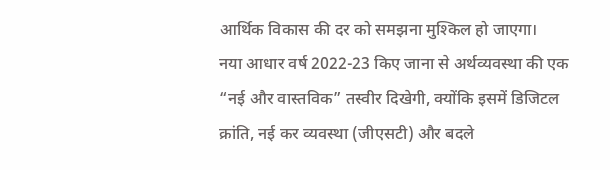आर्थिक विकास की दर को समझना मुश्किल हो जाएगा।
नया आधार वर्ष 2022-23 किए जाना से अर्थव्यवस्था की एक “नई और वास्तविक” तस्वीर दिखेगी, क्योंकि इसमें डिजिटल क्रांति, नई कर व्यवस्था (जीएसटी) और बदले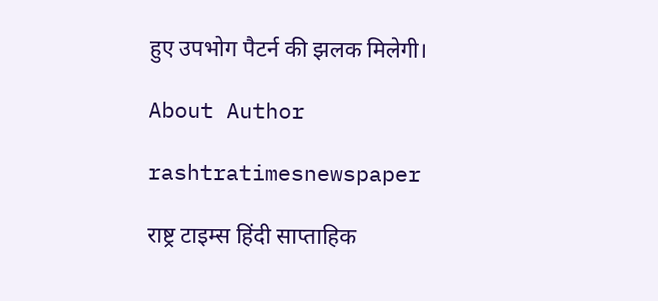हुए उपभोग पैटर्न की झलक मिलेगी।

About Author

rashtratimesnewspaper

राष्ट्र टाइम्स हिंदी साप्ताहिक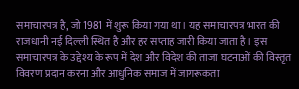समाचारपत्र है, जो 1981 में शुरू किया गया था। यह समाचारपत्र भारत की राजधानी नई दिल्ली स्थित है और हर सप्ताह जारी किया जाता है। इस समाचारपत्र के उद्देश्य के रूप में देश और विदेश की ताजा घटनाओं की विस्तृत विवरण प्रदान करना और आधुनिक समाज में जागरूकता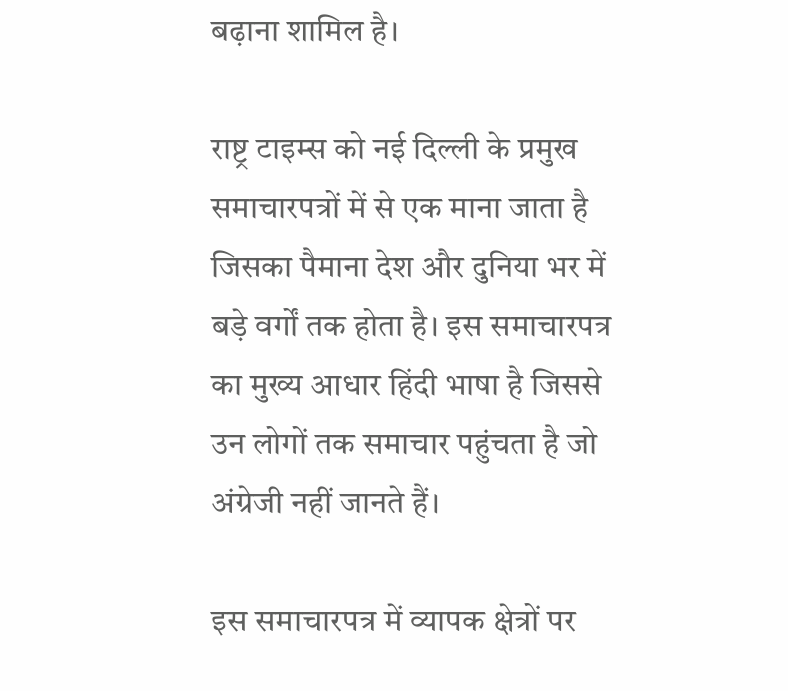बढ़ाना शामिल है।

राष्ट्र टाइम्स को नई दिल्ली के प्रमुख समाचारपत्रों में से एक माना जाता है जिसका पैमाना देश और दुनिया भर में बड़े वर्गों तक होता है। इस समाचारपत्र का मुख्य आधार हिंदी भाषा है जिससे उन लोगों तक समाचार पहुंचता है जो अंग्रेजी नहीं जानते हैं।

इस समाचारपत्र में व्यापक क्षेत्रों पर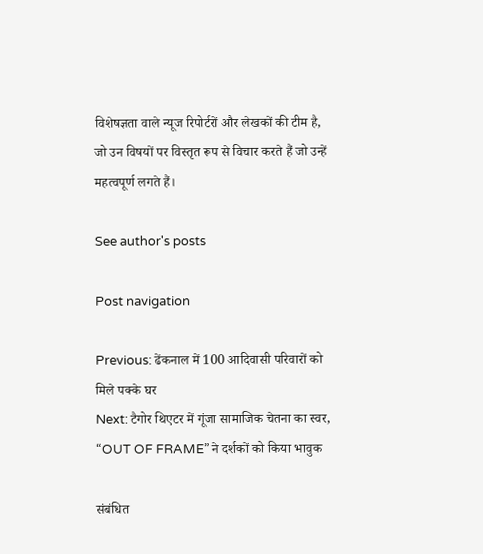विशेषज्ञता वाले न्यूज रिपोर्टरों और लेखकों की टीम है, जो उन विषयों पर विस्तृत रूप से विचार करते हैं जो उन्हें महत्वपूर्ण लगते हैं।

See author's posts

Post navigation

Previous: ढेंकनाल में 100 आदिवासी परिवारों को मिले पक्के घर
Next: टैगोर थिएटर में गूंजा सामाजिक चेतना का स्वर, “OUT OF FRAME” ने दर्शकों को किया भावुक

संबंधित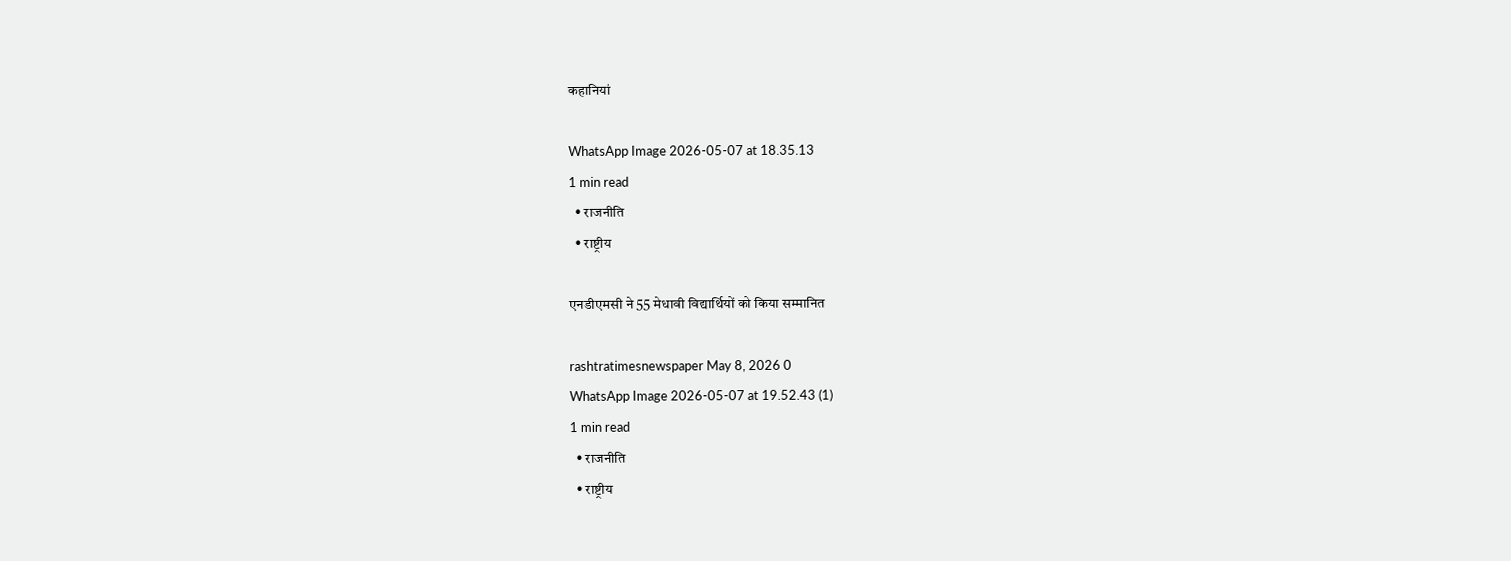कहानियां

WhatsApp Image 2026-05-07 at 18.35.13
1 min read
  • राजनीति
  • राष्ट्रीय

एनडीएमसी ने 55 मेधावी विद्यार्थियों को किया सम्मानित

rashtratimesnewspaper May 8, 2026 0
WhatsApp Image 2026-05-07 at 19.52.43 (1)
1 min read
  • राजनीति
  • राष्ट्रीय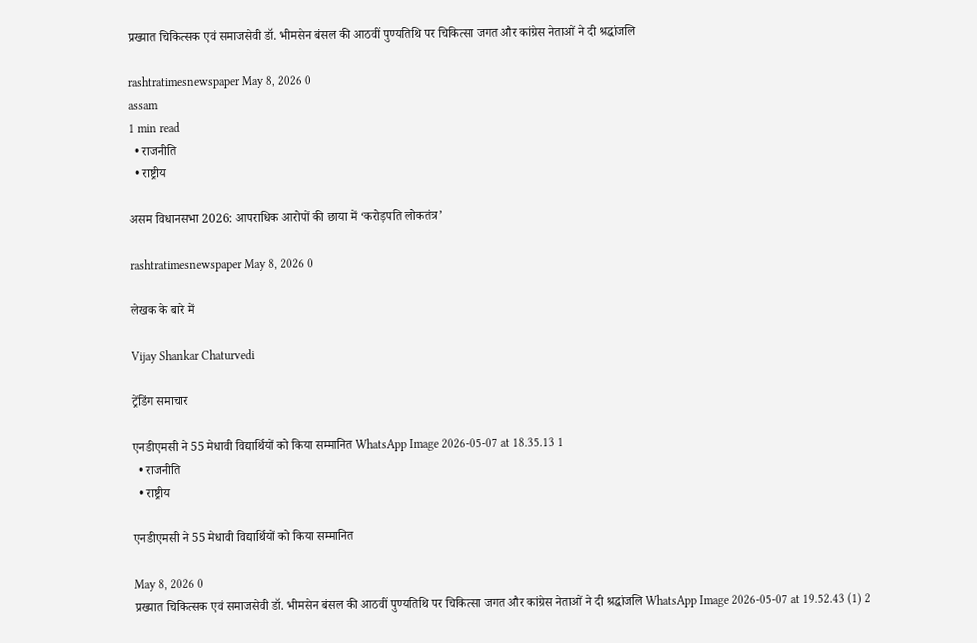प्रख्यात चिकित्सक एवं समाजसेवी डॉ. भीमसेन बंसल की आठवीं पुण्यतिथि पर चिकित्सा जगत और कांग्रेस नेताओं ने दी श्रद्धांजलि

rashtratimesnewspaper May 8, 2026 0
assam
1 min read
  • राजनीति
  • राष्ट्रीय

असम विधानसभा 2026: आपराधिक आरोपों की छाया में ‘करोड़पति लोकतंत्र’

rashtratimesnewspaper May 8, 2026 0

लेखक के बारे में

Vijay Shankar Chaturvedi

ट्रेंडिंग समाचार

एनडीएमसी ने 55 मेधावी विद्यार्थियों को किया सम्मानित WhatsApp Image 2026-05-07 at 18.35.13 1
  • राजनीति
  • राष्ट्रीय

एनडीएमसी ने 55 मेधावी विद्यार्थियों को किया सम्मानित

May 8, 2026 0
प्रख्यात चिकित्सक एवं समाजसेवी डॉ. भीमसेन बंसल की आठवीं पुण्यतिथि पर चिकित्सा जगत और कांग्रेस नेताओं ने दी श्रद्धांजलि WhatsApp Image 2026-05-07 at 19.52.43 (1) 2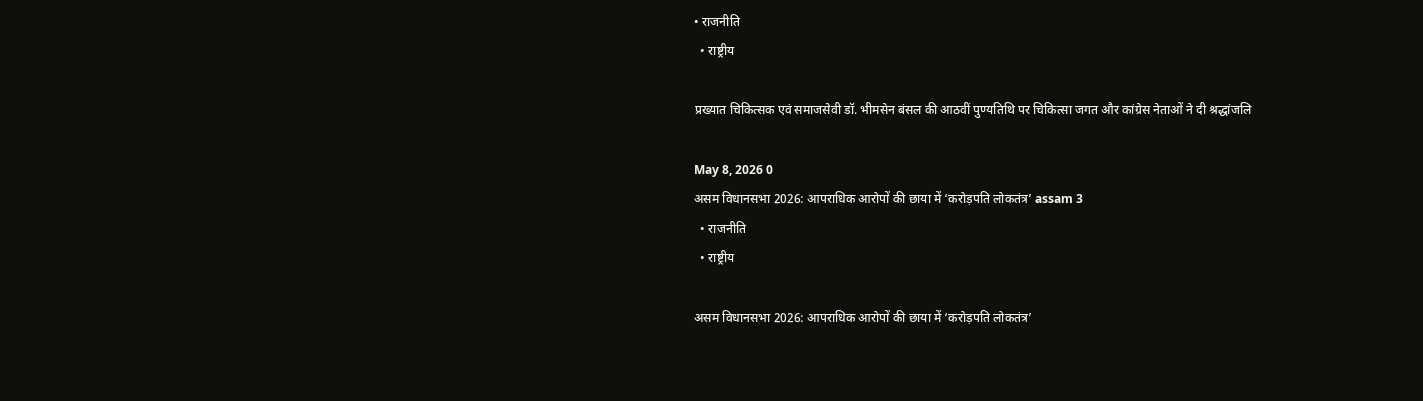• राजनीति
  • राष्ट्रीय

प्रख्यात चिकित्सक एवं समाजसेवी डॉ. भीमसेन बंसल की आठवीं पुण्यतिथि पर चिकित्सा जगत और कांग्रेस नेताओं ने दी श्रद्धांजलि

May 8, 2026 0
असम विधानसभा 2026: आपराधिक आरोपों की छाया में ‘करोड़पति लोकतंत्र’ assam 3
  • राजनीति
  • राष्ट्रीय

असम विधानसभा 2026: आपराधिक आरोपों की छाया में ‘करोड़पति लोकतंत्र’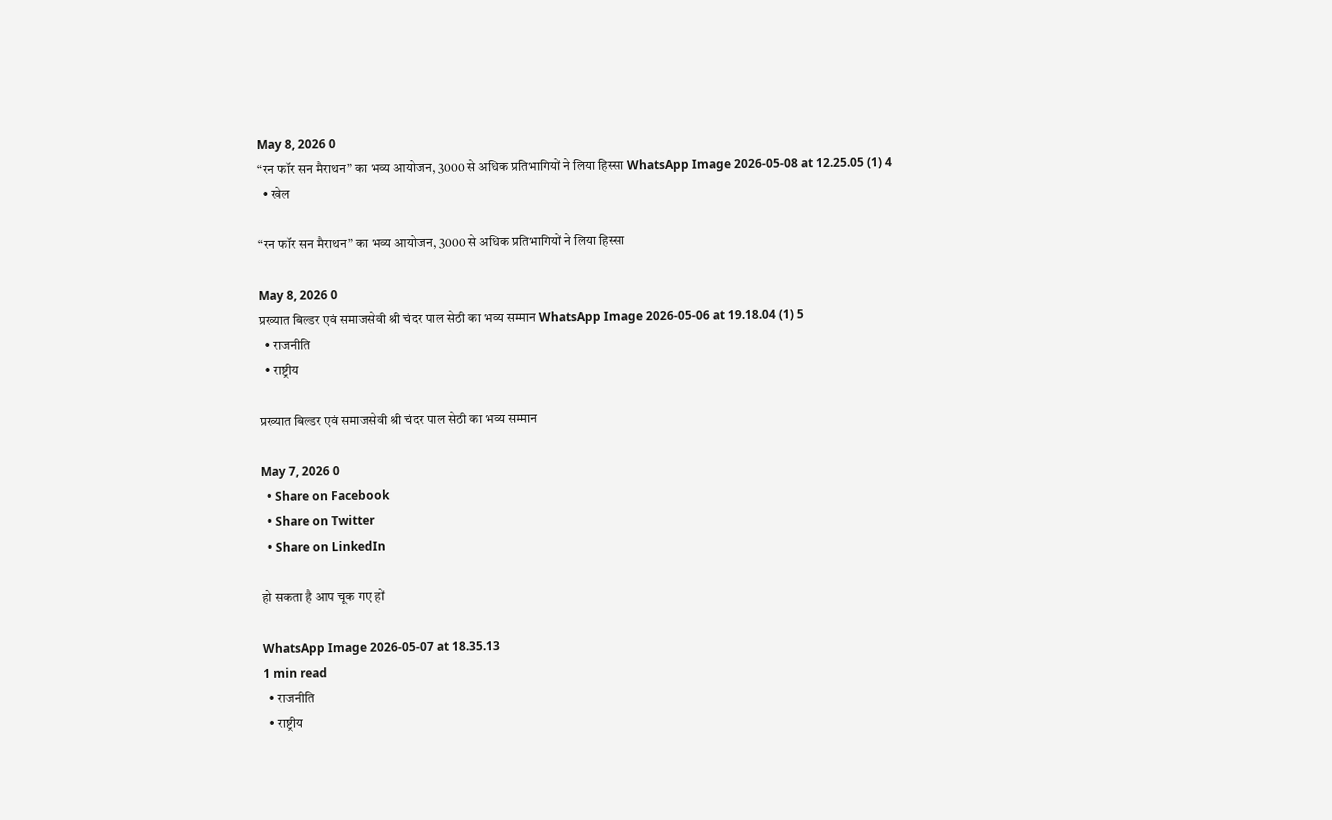May 8, 2026 0
“रन फॉर सन मैराथन” का भव्य आयोजन, 3000 से अधिक प्रतिभागियों ने लिया हिस्सा WhatsApp Image 2026-05-08 at 12.25.05 (1) 4
  • खेल

“रन फॉर सन मैराथन” का भव्य आयोजन, 3000 से अधिक प्रतिभागियों ने लिया हिस्सा

May 8, 2026 0
प्रख्यात बिल्डर एवं समाजसेवी श्री चंदर पाल सेठी का भव्य सम्मान WhatsApp Image 2026-05-06 at 19.18.04 (1) 5
  • राजनीति
  • राष्ट्रीय

प्रख्यात बिल्डर एवं समाजसेवी श्री चंदर पाल सेठी का भव्य सम्मान

May 7, 2026 0
  • Share on Facebook
  • Share on Twitter
  • Share on LinkedIn

हो सकता है आप चूक गए हों

WhatsApp Image 2026-05-07 at 18.35.13
1 min read
  • राजनीति
  • राष्ट्रीय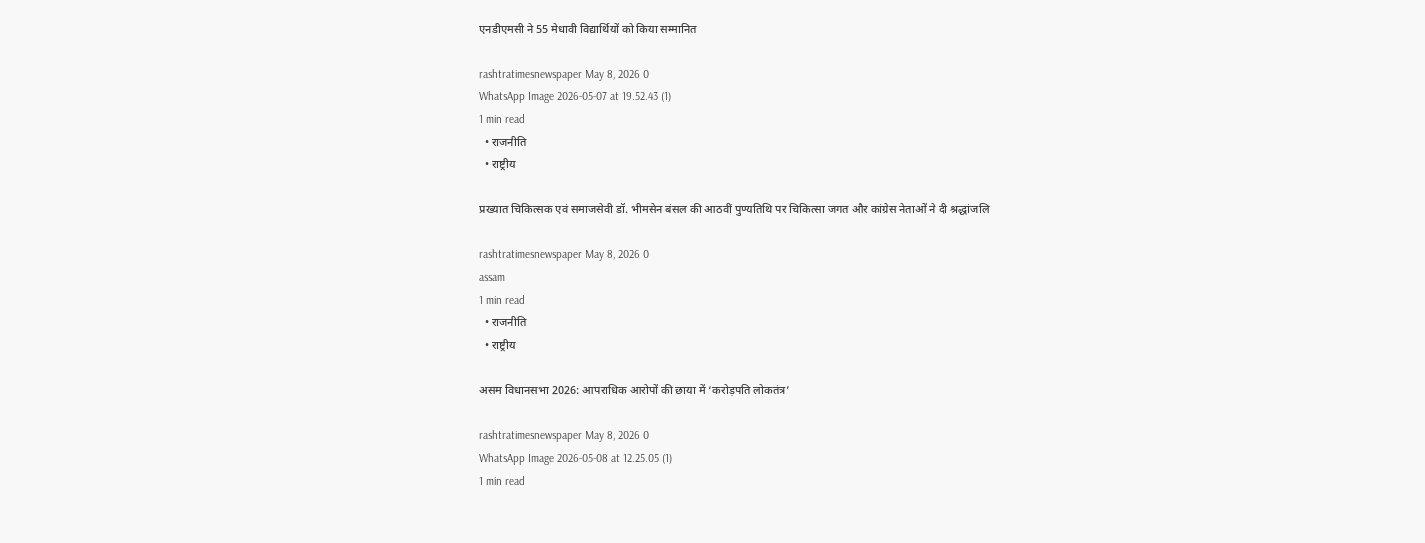एनडीएमसी ने 55 मेधावी विद्यार्थियों को किया सम्मानित

rashtratimesnewspaper May 8, 2026 0
WhatsApp Image 2026-05-07 at 19.52.43 (1)
1 min read
  • राजनीति
  • राष्ट्रीय

प्रख्यात चिकित्सक एवं समाजसेवी डॉ. भीमसेन बंसल की आठवीं पुण्यतिथि पर चिकित्सा जगत और कांग्रेस नेताओं ने दी श्रद्धांजलि

rashtratimesnewspaper May 8, 2026 0
assam
1 min read
  • राजनीति
  • राष्ट्रीय

असम विधानसभा 2026: आपराधिक आरोपों की छाया में ‘करोड़पति लोकतंत्र’

rashtratimesnewspaper May 8, 2026 0
WhatsApp Image 2026-05-08 at 12.25.05 (1)
1 min read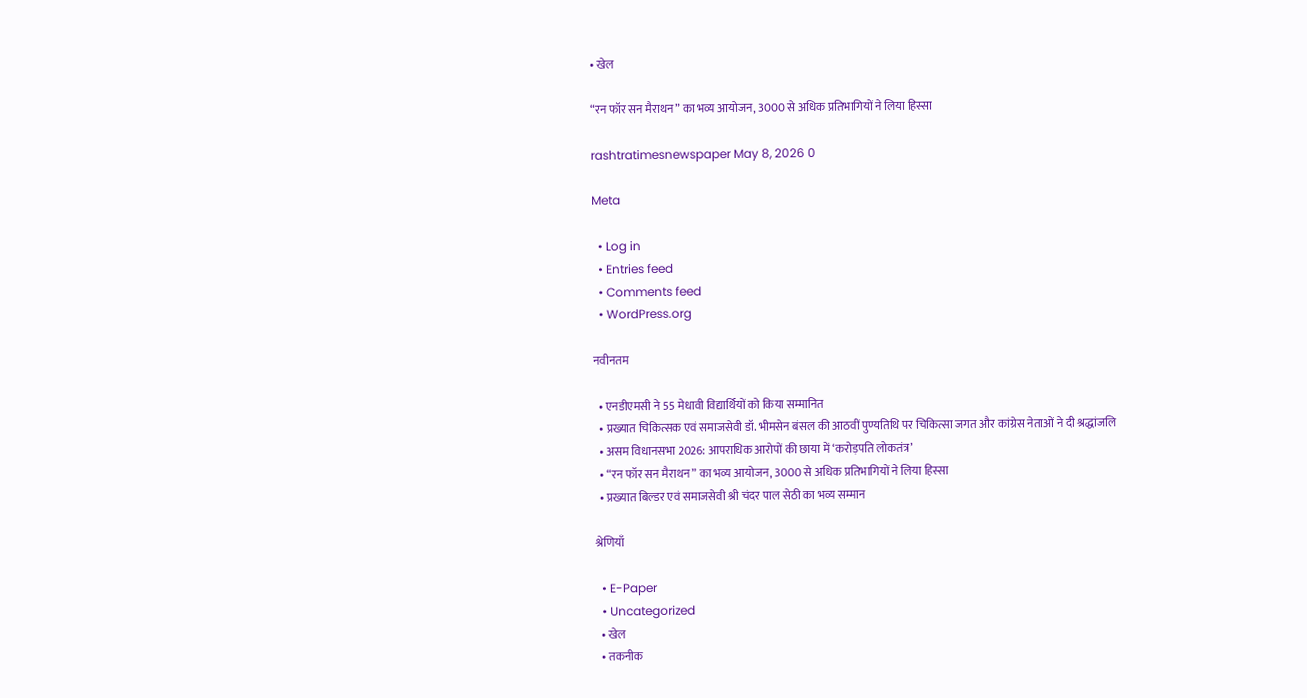• खेल

“रन फॉर सन मैराथन” का भव्य आयोजन, 3000 से अधिक प्रतिभागियों ने लिया हिस्सा

rashtratimesnewspaper May 8, 2026 0

Meta

  • Log in
  • Entries feed
  • Comments feed
  • WordPress.org

नवीनतम

  • एनडीएमसी ने 55 मेधावी विद्यार्थियों को किया सम्मानित
  • प्रख्यात चिकित्सक एवं समाजसेवी डॉ. भीमसेन बंसल की आठवीं पुण्यतिथि पर चिकित्सा जगत और कांग्रेस नेताओं ने दी श्रद्धांजलि
  • असम विधानसभा 2026: आपराधिक आरोपों की छाया में ‘करोड़पति लोकतंत्र’
  • “रन फॉर सन मैराथन” का भव्य आयोजन, 3000 से अधिक प्रतिभागियों ने लिया हिस्सा
  • प्रख्यात बिल्डर एवं समाजसेवी श्री चंदर पाल सेठी का भव्य सम्मान

श्रेणियाँ

  • E-Paper
  • Uncategorized
  • खेल
  • तकनीक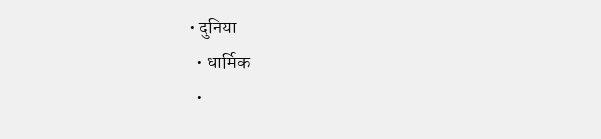• दुनिया
  • धार्मिक
  •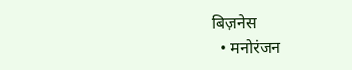बिज़नेस
  • मनोरंजन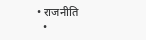• राजनीति
  •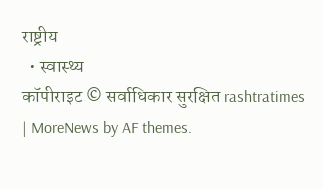राष्ट्रीय
  • स्वास्थ्य
कॉपीराइट © सर्वाधिकार सुरक्षित rashtratimes | MoreNews by AF themes.